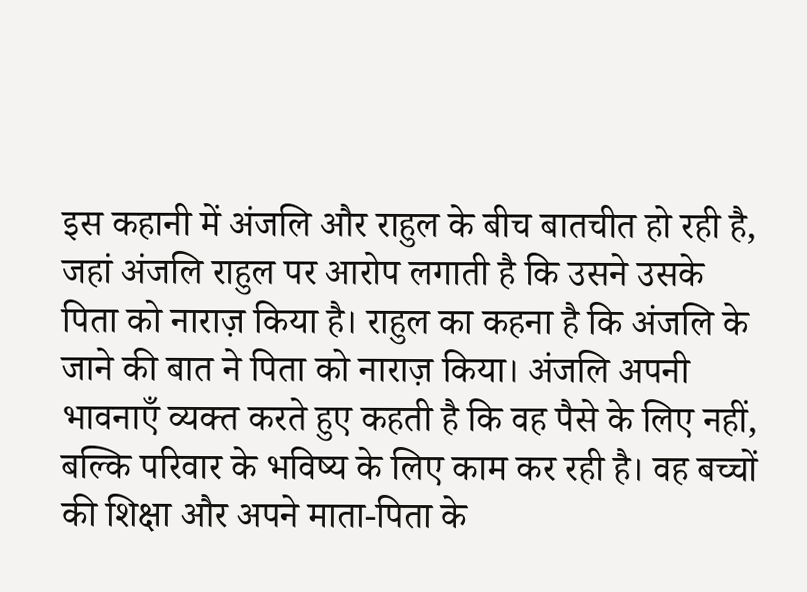इस कहानी में अंजलि और राहुल के बीच बातचीत हो रही है, जहां अंजलि राहुल पर आरोप लगाती है कि उसने उसके पिता को नाराज़ किया है। राहुल का कहना है कि अंजलि के जाने की बात ने पिता को नाराज़ किया। अंजलि अपनी भावनाएँ व्यक्त करते हुए कहती है कि वह पैसे के लिए नहीं, बल्कि परिवार के भविष्य के लिए काम कर रही है। वह बच्चों की शिक्षा और अपने माता-पिता के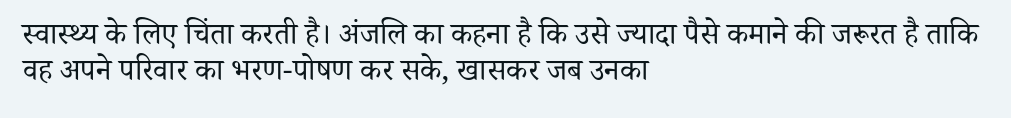स्वास्थ्य के लिए चिंता करती है। अंजलि का कहना है कि उसे ज्यादा पैसे कमाने की जरूरत है ताकि वह अपने परिवार का भरण-पोषण कर सके, खासकर जब उनका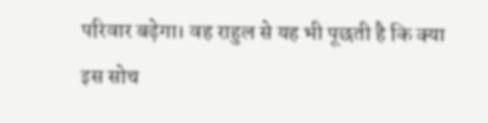परिवार बढ़ेगा। वह राहुल से यह भी पूछती है कि क्या इस सोच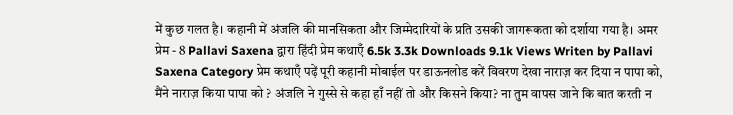में कुछ गलत है। कहानी में अंजलि की मानसिकता और जिम्मेदारियों के प्रति उसकी जागरूकता को दर्शाया गया है। अमर प्रेम - 8 Pallavi Saxena द्वारा हिंदी प्रेम कथाएँ 6.5k 3.3k Downloads 9.1k Views Writen by Pallavi Saxena Category प्रेम कथाएँ पढ़ें पूरी कहानी मोबाईल पर डाऊनलोड करें विवरण देखा नाराज़ कर दिया न पापा को, मैंने नाराज़ किया पापा को ? अंजलि ने गुस्से से कहा हाँ नहीं तो और किसने किया? ना तुम वापस जाने कि बात करती न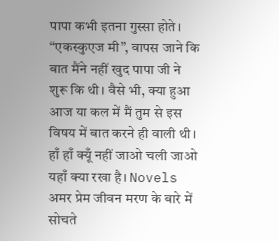पापा कभी इतना गुस्सा होते। “एकस्कुएज मी”, वापस जाने कि बात मैंने नहीं खुद पापा जी ने शुरू कि थी। वैसे भी, क्या हुआ आज या कल में मैं तुम से इस विषय में बात करने ही वाली थी। हाँ हाँ क्यूँ नहीं जाओ चली जाओ यहाँ क्या रखा है। Novels अमर प्रेम जीवन मरण के बारे में सोचते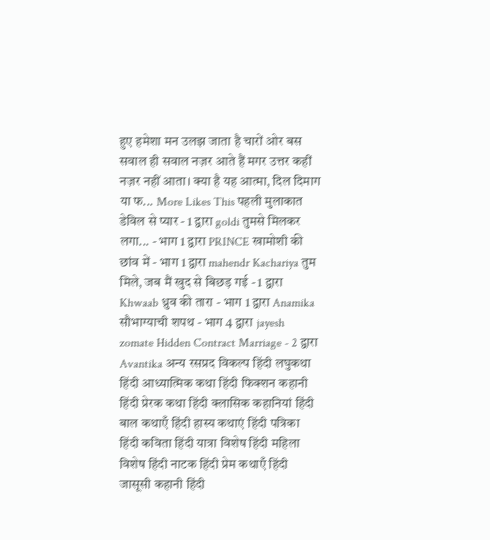हुए हमेशा मन उलझ जाता है चारों ओर बस सवाल ही सवाल नज़र आते हैं मगर उत्तर कहीं नज़र नहीं आता। क्या है यह आत्मा, दिल दिमाग या फ... More Likes This पहली मुलाकात डेविल से प्यार - 1 द्वारा goldi तुमसे मिलकर लगा... - भाग 1 द्वारा PRINCE खामोशी की छांव में - भाग 1 द्वारा mahendr Kachariya तुम मिले, जब मैं खुद से बिछड़ गई - 1 द्वारा Khwaab ध्रुव की तारा - भाग 1 द्वारा Anamika सौभाग्याची शपथ - भाग 4 द्वारा jayesh zomate Hidden Contract Marriage - 2 द्वारा Avantika अन्य रसप्रद विकल्प हिंदी लघुकथा हिंदी आध्यात्मिक कथा हिंदी फिक्शन कहानी हिंदी प्रेरक कथा हिंदी क्लासिक कहानियां हिंदी बाल कथाएँ हिंदी हास्य कथाएं हिंदी पत्रिका हिंदी कविता हिंदी यात्रा विशेष हिंदी महिला विशेष हिंदी नाटक हिंदी प्रेम कथाएँ हिंदी जासूसी कहानी हिंदी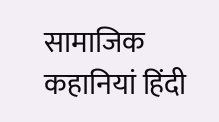सामाजिक कहानियां हिंदी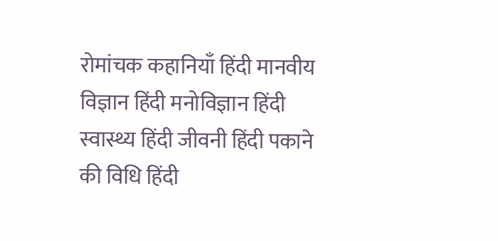रोमांचक कहानियाँ हिंदी मानवीय विज्ञान हिंदी मनोविज्ञान हिंदी स्वास्थ्य हिंदी जीवनी हिंदी पकाने की विधि हिंदी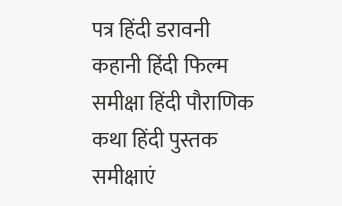पत्र हिंदी डरावनी कहानी हिंदी फिल्म समीक्षा हिंदी पौराणिक कथा हिंदी पुस्तक समीक्षाएं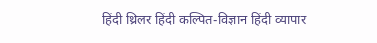हिंदी थ्रिलर हिंदी कल्पित-विज्ञान हिंदी व्यापार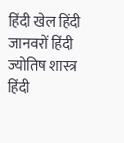हिंदी खेल हिंदी जानवरों हिंदी ज्योतिष शास्त्र हिंदी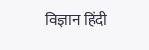विज्ञान हिंदी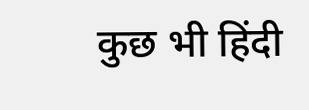कुछ भी हिंदी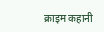क्राइम कहानी